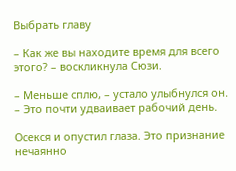Выбрать главу

– Как же вы находите время для всего этого? – воскликнула Сюзи.

– Меньше сплю, – устало улыбнулся он. – Это почти удваивает рабочий день.

Осекся и опустил глаза. Это признание нечаянно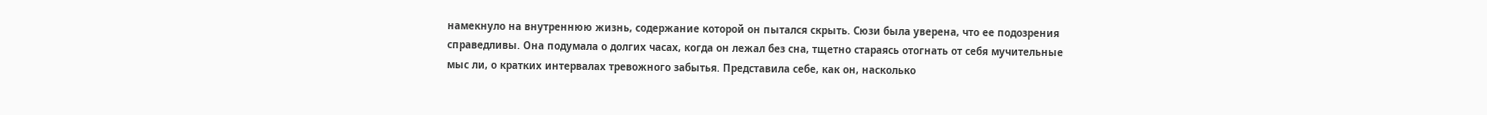намекнуло на внутреннюю жизнь, содержание которой он пытался скрыть. Сюзи была уверена, что ее подозрения справедливы. Она подумала о долгих часах, когда он лежал без сна, тщетно стараясь отогнать от себя мучительные мыс ли, о кратких интервалах тревожного забытья. Представила себе, как он, насколько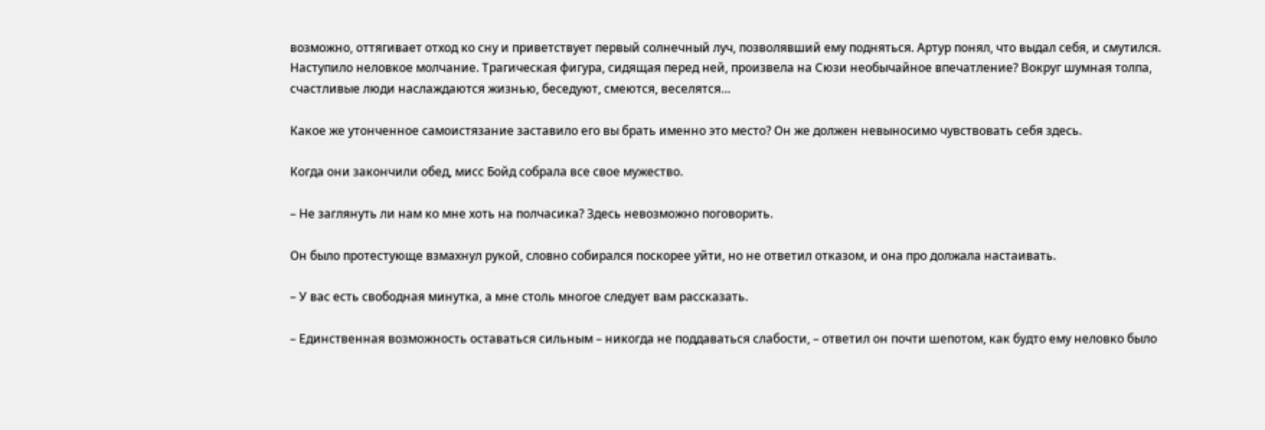возможно, оттягивает отход ко сну и приветствует первый солнечный луч, позволявший ему подняться. Артур понял, что выдал себя, и смутился. Наступило неловкое молчание. Трагическая фигура, сидящая перед ней, произвела на Сюзи необычайное впечатление? Вокруг шумная толпа, счастливые люди наслаждаются жизнью, беседуют, смеются, веселятся…

Какое же утонченное самоистязание заставило его вы брать именно это место? Он же должен невыносимо чувствовать себя здесь.

Когда они закончили обед, мисс Бойд собрала все свое мужество.

– Не заглянуть ли нам ко мне хоть на полчасика? Здесь невозможно поговорить.

Он было протестующе взмахнул рукой, словно собирался поскорее уйти, но не ответил отказом, и она про должала настаивать.

– У вас есть свободная минутка, а мне столь многое следует вам рассказать.

– Единственная возможность оставаться сильным – никогда не поддаваться слабости, – ответил он почти шепотом, как будто ему неловко было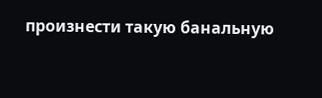произнести такую банальную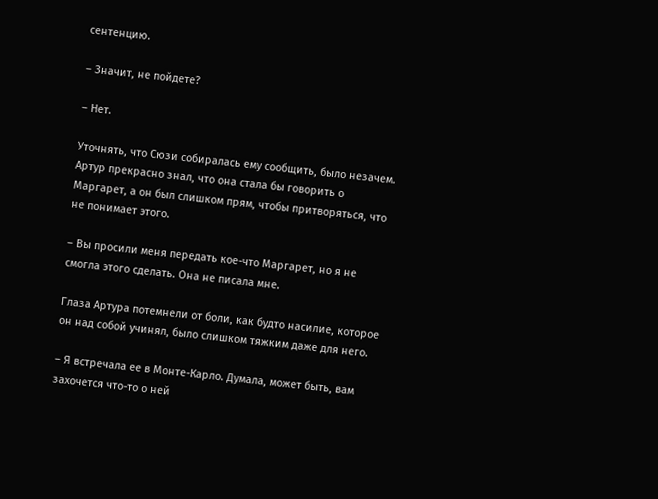сентенцию.

– Значит, не пойдете?

– Нет.

Уточнять, что Сюзи собиралась ему сообщить, было незачем. Артур прекрасно знал, что она стала бы говорить о Маргарет, а он был слишком прям, чтобы притворяться, что не понимает этого.

– Вы просили меня передать кое-что Маргарет, но я не смогла этого сделать. Она не писала мне.

Глаза Артура потемнели от боли, как будто насилие, которое он над собой учинял, было слишком тяжким даже для него.

– Я встречала ее в Монте-Карло. Думала, может быть, вам захочется что-то о ней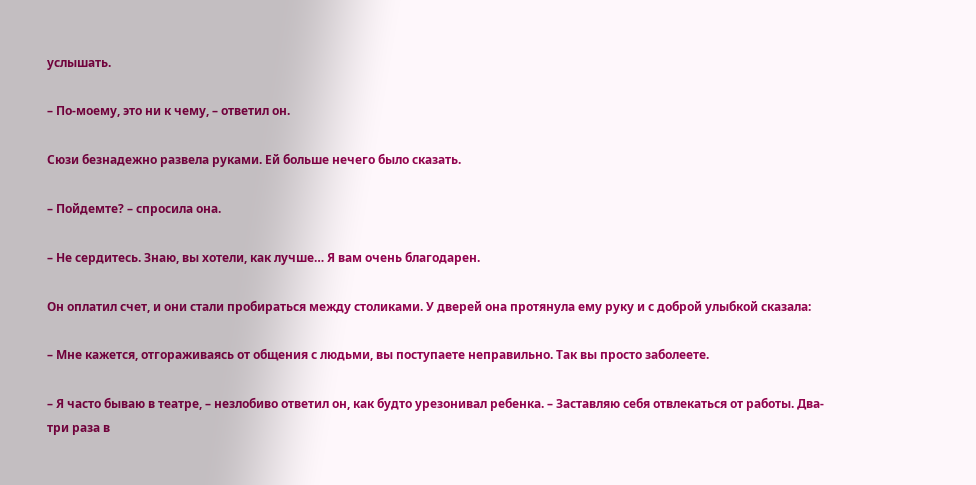услышать.

– По-моему, это ни к чему, – ответил он.

Сюзи безнадежно развела руками. Ей больше нечего было сказать.

– Пойдемте? – спросила она.

– Не сердитесь. Знаю, вы хотели, как лучше… Я вам очень благодарен.

Он оплатил счет, и они стали пробираться между столиками. У дверей она протянула ему руку и с доброй улыбкой сказала:

– Мне кажется, отгораживаясь от общения с людьми, вы поступаете неправильно. Так вы просто заболеете.

– Я часто бываю в театре, – незлобиво ответил он, как будто урезонивал ребенка. – Заставляю себя отвлекаться от работы. Два-три раза в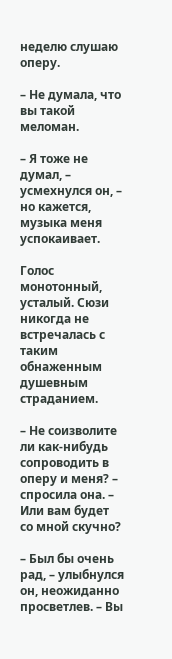неделю слушаю оперу.

– Не думала, что вы такой меломан.

– Я тоже не думал, – усмехнулся он, – но кажется, музыка меня успокаивает.

Голос монотонный, усталый. Сюзи никогда не встречалась с таким обнаженным душевным страданием.

– Не соизволите ли как-нибудь сопроводить в оперу и меня? – спросила она. – Или вам будет со мной скучно?

– Был бы очень рад, – улыбнулся он, неожиданно просветлев. – Вы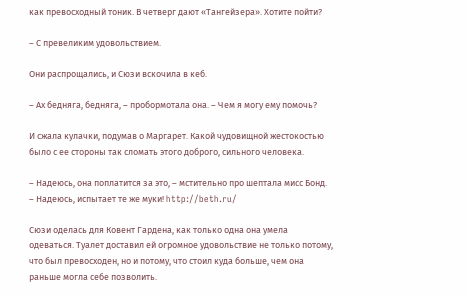как превосходный тоник. В четверг дают «Тангейзера». Хотите пойти?

– С превеликим удовольствием.

Они распрощались, и Сюзи вскочила в кеб.

– Ах бедняга, бедняга, – пробормотала она. – Чем я могу ему помочь?

И сжала кулачки, подумав о Маргарет. Какой чудовищной жестокостью было с ее стороны так сломать этого доброго, сильного человека.

– Надеюсь, она поплатится за это, – мстительно про шептала мисс Бонд. – Надеюсь, испытает те же муки! http://beth.ru/

Сюзи оделась для Ковент Гардена, как только одна она умела одеваться. Туалет доставил ей огромное удовольствие не только потому, что был превосходен, но и потому, что стоил куда больше, чем она раньше могла себе позволить.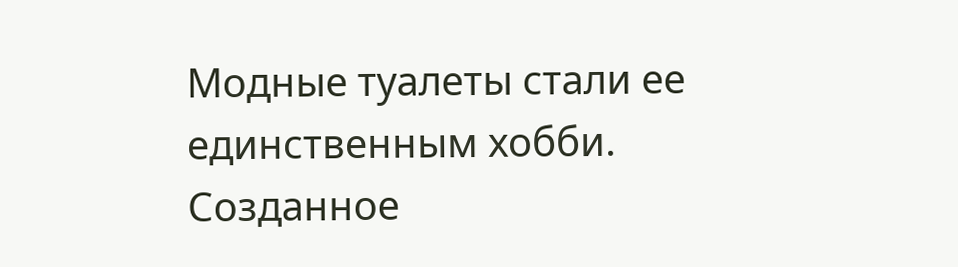Модные туалеты стали ее единственным хобби. Созданное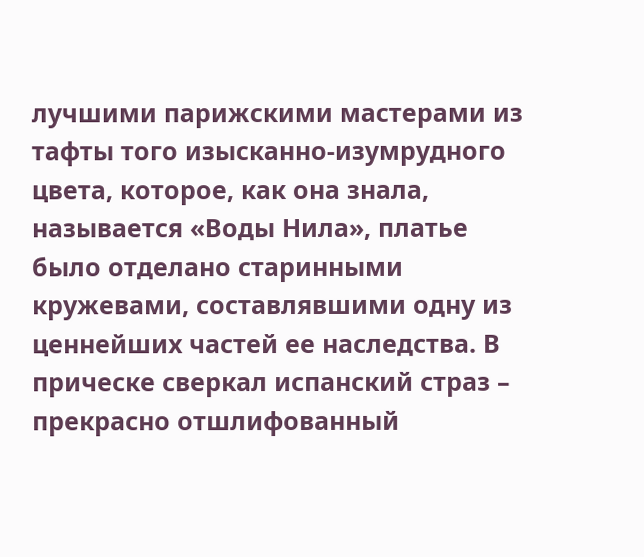лучшими парижскими мастерами из тафты того изысканно-изумрудного цвета, которое, как она знала, называется «Воды Нила», платье было отделано старинными кружевами, составлявшими одну из ценнейших частей ее наследства. В прическе сверкал испанский страз – прекрасно отшлифованный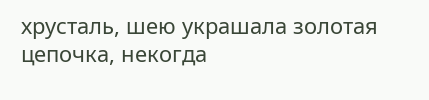хрусталь, шею украшала золотая цепочка, некогда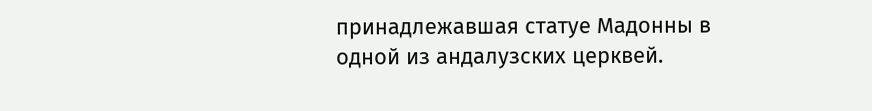принадлежавшая статуе Мадонны в одной из андалузских церквей.